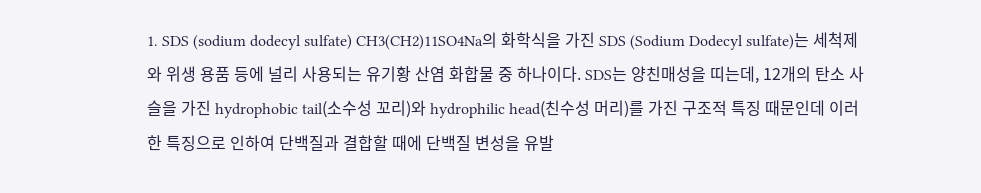1. SDS (sodium dodecyl sulfate) CH3(CH2)11SO4Na의 화학식을 가진 SDS (Sodium Dodecyl sulfate)는 세척제와 위생 용품 등에 널리 사용되는 유기황 산염 화합물 중 하나이다. SDS는 양친매성을 띠는데, 12개의 탄소 사슬을 가진 hydrophobic tail(소수성 꼬리)와 hydrophilic head(친수성 머리)를 가진 구조적 특징 때문인데 이러한 특징으로 인하여 단백질과 결합할 때에 단백질 변성을 유발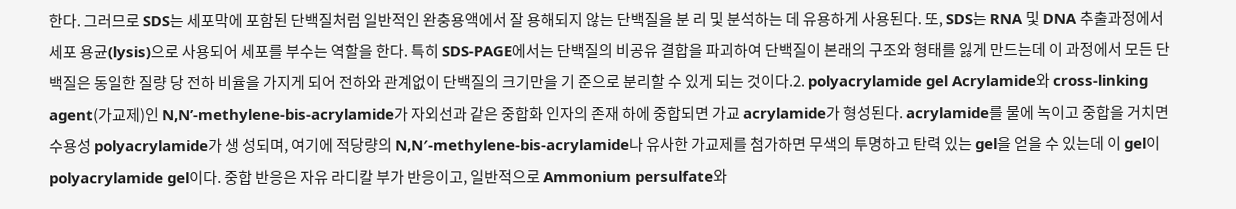한다. 그러므로 SDS는 세포막에 포함된 단백질처럼 일반적인 완충용액에서 잘 용해되지 않는 단백질을 분 리 및 분석하는 데 유용하게 사용된다. 또, SDS는 RNA 및 DNA 추출과정에서 세포 용균(lysis)으로 사용되어 세포를 부수는 역할을 한다. 특히 SDS-PAGE에서는 단백질의 비공유 결합을 파괴하여 단백질이 본래의 구조와 형태를 잃게 만드는데 이 과정에서 모든 단백질은 동일한 질량 당 전하 비율을 가지게 되어 전하와 관계없이 단백질의 크기만을 기 준으로 분리할 수 있게 되는 것이다.2. polyacrylamide gel Acrylamide와 cross-linking agent(가교제)인 N,N’-methylene-bis-acrylamide가 자외선과 같은 중합화 인자의 존재 하에 중합되면 가교 acrylamide가 형성된다. acrylamide를 물에 녹이고 중합을 거치면 수용성 polyacrylamide가 생 성되며, 여기에 적당량의 N,N′-methylene-bis-acrylamide나 유사한 가교제를 첨가하면 무색의 투명하고 탄력 있는 gel을 얻을 수 있는데 이 gel이 polyacrylamide gel이다. 중합 반응은 자유 라디칼 부가 반응이고, 일반적으로 Ammonium persulfate와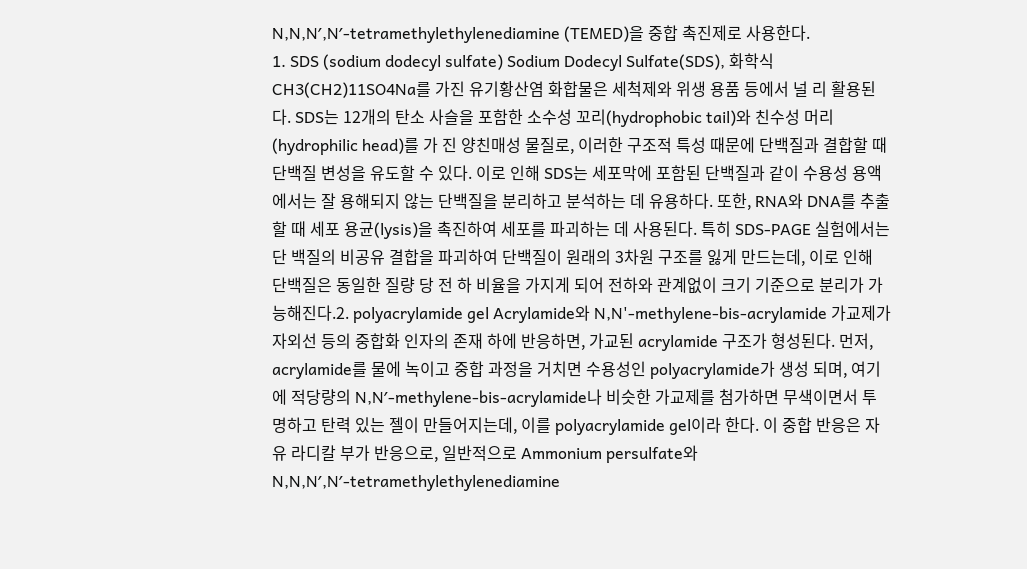N,N,N′,N′-tetramethylethylenediamine (TEMED)을 중합 촉진제로 사용한다.
1. SDS (sodium dodecyl sulfate) Sodium Dodecyl Sulfate(SDS), 화학식 CH3(CH2)11SO4Na를 가진 유기황산염 화합물은 세척제와 위생 용품 등에서 널 리 활용된다. SDS는 12개의 탄소 사슬을 포함한 소수성 꼬리(hydrophobic tail)와 친수성 머리(hydrophilic head)를 가 진 양친매성 물질로, 이러한 구조적 특성 때문에 단백질과 결합할 때 단백질 변성을 유도할 수 있다. 이로 인해 SDS는 세포막에 포함된 단백질과 같이 수용성 용액에서는 잘 용해되지 않는 단백질을 분리하고 분석하는 데 유용하다. 또한, RNA와 DNA를 추출할 때 세포 용균(lysis)을 촉진하여 세포를 파괴하는 데 사용된다. 특히 SDS-PAGE 실험에서는 단 백질의 비공유 결합을 파괴하여 단백질이 원래의 3차원 구조를 잃게 만드는데, 이로 인해 단백질은 동일한 질량 당 전 하 비율을 가지게 되어 전하와 관계없이 크기 기준으로 분리가 가능해진다.2. polyacrylamide gel Acrylamide와 N,N'-methylene-bis-acrylamide 가교제가 자외선 등의 중합화 인자의 존재 하에 반응하면, 가교된 acrylamide 구조가 형성된다. 먼저, acrylamide를 물에 녹이고 중합 과정을 거치면 수용성인 polyacrylamide가 생성 되며, 여기에 적당량의 N,N′-methylene-bis-acrylamide나 비슷한 가교제를 첨가하면 무색이면서 투명하고 탄력 있는 젤이 만들어지는데, 이를 polyacrylamide gel이라 한다. 이 중합 반응은 자유 라디칼 부가 반응으로, 일반적으로 Ammonium persulfate와 N,N,N′,N′-tetramethylethylenediamine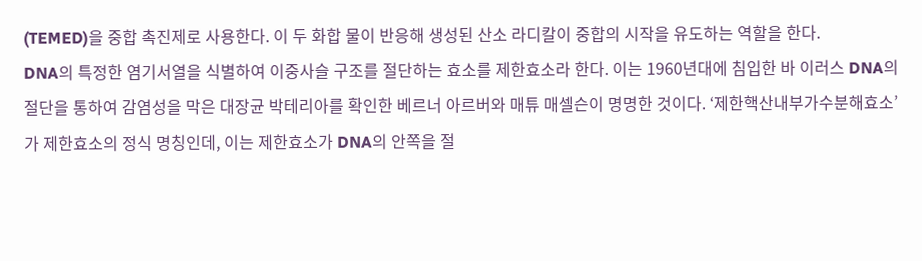(TEMED)을 중합 촉진제로 사용한다. 이 두 화합 물이 반응해 생성된 산소 라디칼이 중합의 시작을 유도하는 역할을 한다.
DNA의 특정한 염기서열을 식별하여 이중사슬 구조를 절단하는 효소를 제한효소라 한다. 이는 1960년대에 침입한 바 이러스 DNA의 절단을 통하여 감염성을 막은 대장균 박테리아를 확인한 베르너 아르버와 매튜 매셀슨이 명명한 것이다. ‘제한핵산내부가수분해효소’가 제한효소의 정식 명칭인데, 이는 제한효소가 DNA의 안쪽을 절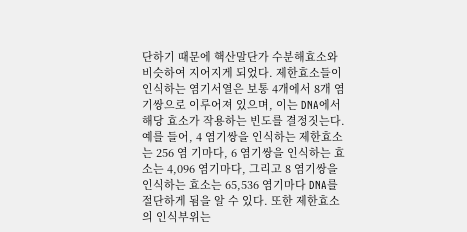단하기 때문에 핵산말단가 수분해효소와 비슷하여 지어지게 되었다. 제한효소들이 인식하는 염기서열은 보통 4개에서 8개 염기쌍으로 이루어져 있으며, 이는 DNA에서 해당 효소가 작용하는 빈도를 결정짓는다. 예를 들어, 4 염기쌍을 인식하는 제한효소는 256 염 기마다, 6 염기쌍을 인식하는 효소는 4,096 염기마다, 그리고 8 염기쌍을 인식하는 효소는 65,536 염기마다 DNA를 절단하게 됨을 알 수 있다. 또한 제한효소의 인식부위는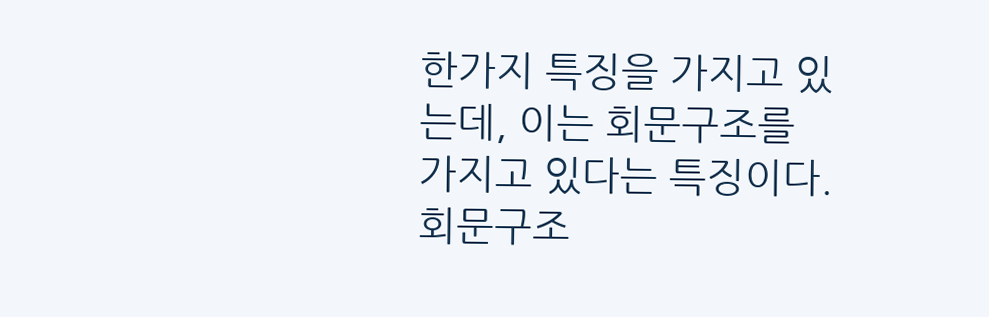한가지 특징을 가지고 있는데, 이는 회문구조를 가지고 있다는 특징이다. 회문구조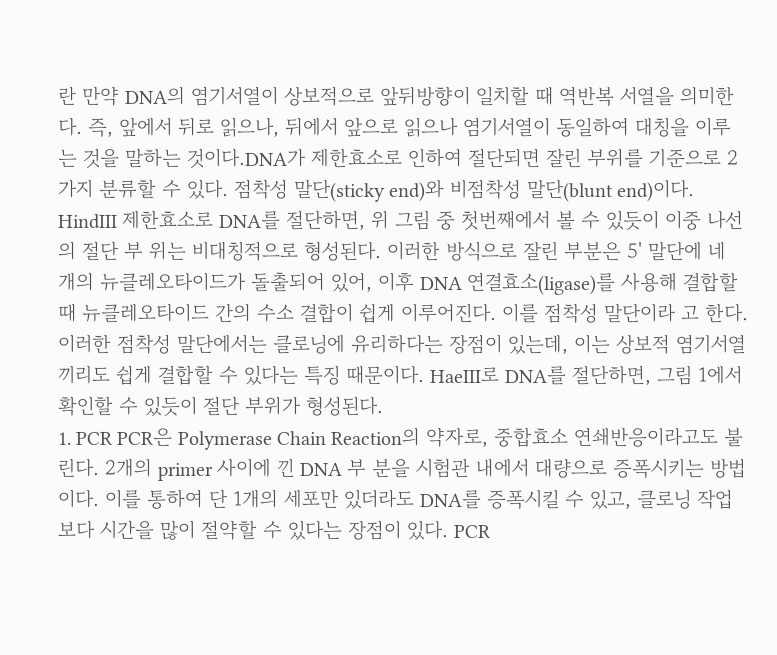란 만약 DNA의 염기서열이 상보적으로 앞뒤방향이 일치할 때 역반복 서열을 의미한다. 즉, 앞에서 뒤로 읽으나, 뒤에서 앞으로 읽으나 염기서열이 동일하여 대칭을 이루는 것을 말하는 것이다.DNA가 제한효소로 인하여 절단되면 잘린 부위를 기준으로 2가지 분류할 수 있다. 점착성 말단(sticky end)와 비점착성 말단(blunt end)이다. HindIII 제한효소로 DNA를 절단하면, 위 그림 중 첫번째에서 볼 수 있듯이 이중 나선의 절단 부 위는 비대칭적으로 형성된다. 이러한 방식으로 잘린 부분은 5' 말단에 네 개의 뉴클레오타이드가 돌출되어 있어, 이후 DNA 연결효소(ligase)를 사용해 결합할 때 뉴클레오타이드 간의 수소 결합이 쉽게 이루어진다. 이를 점착성 말단이라 고 한다. 이러한 점착성 말단에서는 클로닝에 유리하다는 장점이 있는데, 이는 상보적 염기서열끼리도 쉽게 결합할 수 있다는 특징 때문이다. HaeIII로 DNA를 절단하면, 그림 1에서 확인할 수 있듯이 절단 부위가 형성된다.
1. PCR PCR은 Polymerase Chain Reaction의 약자로, 중합효소 연쇄반응이라고도 불린다. 2개의 primer 사이에 낀 DNA 부 분을 시험관 내에서 대량으로 증폭시키는 방법이다. 이를 통하여 단 1개의 세포만 있더라도 DNA를 증폭시킬 수 있고, 클로닝 작업보다 시간을 많이 절약할 수 있다는 장점이 있다. PCR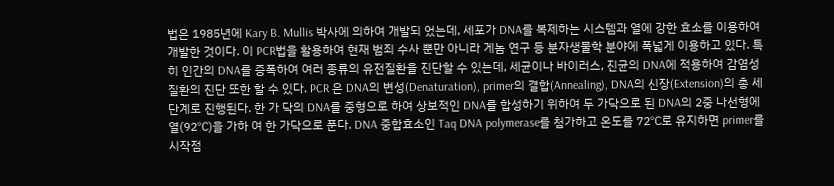법은 1985년에 Kary B. Mullis 박사에 의하여 개발되 었는데, 세포가 DNA를 복제하는 시스템과 열에 강한 효소를 이용하여 개발한 것이다. 이 PCR법을 활용하여 현재 범죄 수사 뿐만 아니라 게놈 연구 등 분자생물학 분야에 폭넓게 이용하고 있다. 특히 인간의 DNA를 증폭하여 여러 종류의 유전질환을 진단할 수 있는데, 세균이나 바이러스, 진균의 DNA에 적용하여 감염성 질환의 진단 또한 할 수 있다. PCR 은 DNA의 변성(Denaturation), primer의 결합(Annealing), DNA의 신장(Extension)의 총 세 단계로 진행된다. 한 가 닥의 DNA를 중형으로 하여 상보적인 DNA를 합성하기 위하여 두 가닥으로 된 DNA의 2중 나선형에 열(92℃)을 가하 여 한 가닥으로 푼다. DNA 중합효소인 Taq DNA polymerase를 첨가하고 온도를 72℃로 유지하면 primer를 시작점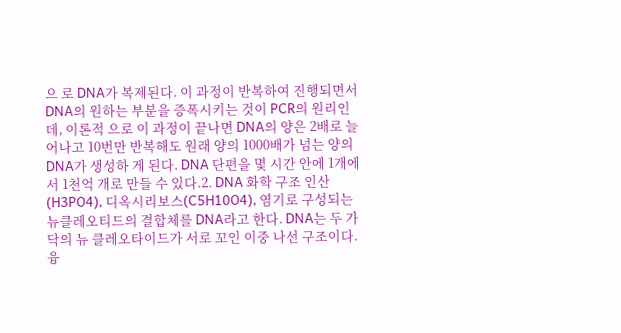으 로 DNA가 복제된다. 이 과정이 반복하여 진행되면서 DNA의 원하는 부분을 증폭시키는 것이 PCR의 원리인데, 이론적 으로 이 과정이 끝나면 DNA의 양은 2배로 늘어나고 10번만 반복해도 원래 양의 1000배가 넘는 양의 DNA가 생성하 게 된다. DNA 단편을 몇 시간 안에 1개에서 1천억 개로 만들 수 있다.2. DNA 화학 구조 인산(H3PO4), 디옥시리보스(C5H10O4), 염기로 구성되는 뉴클레오티드의 결합체를 DNA라고 한다. DNA는 두 가닥의 뉴 클레오타이드가 서로 꼬인 이중 나선 구조이다.
융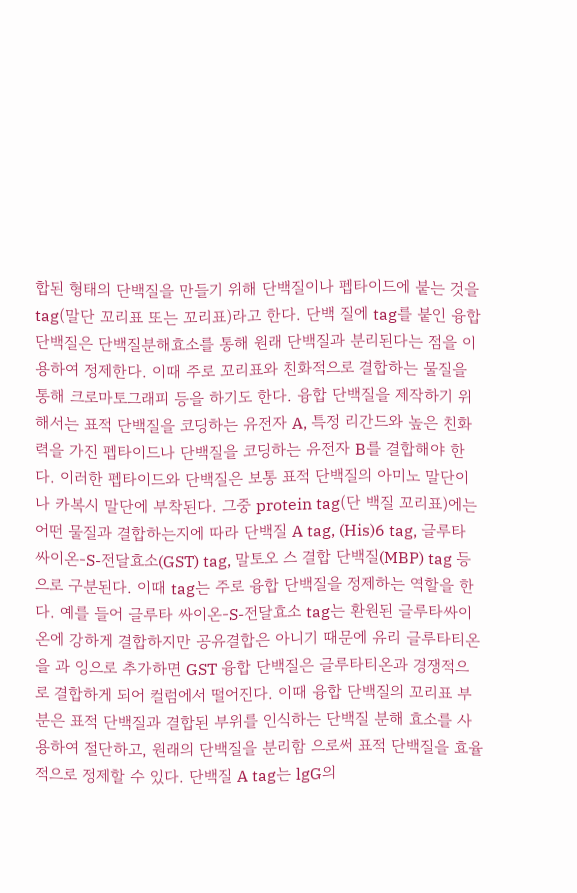합된 형태의 단백질을 만들기 위해 단백질이나 펩타이드에 붙는 것을 tag(말단 꼬리표 또는 꼬리표)라고 한다. 단백 질에 tag를 붙인 융합 단백질은 단백질분해효소를 통해 원래 단백질과 분리된다는 점을 이용하여 정제한다. 이때 주로 꼬리표와 친화적으로 결합하는 물질을 통해 크로마토그래피 등을 하기도 한다. 융합 단백질을 제작하기 위해서는 표적 단백질을 코딩하는 유전자 A, 특정 리간드와 높은 친화력을 가진 펩타이드나 단백질을 코딩하는 유전자 B를 결합해야 한다. 이러한 펩타이드와 단백질은 보통 표적 단백질의 아미노 말단이나 카복시 말단에 부착된다. 그중 protein tag(단 백질 꼬리표)에는 어떤 물질과 결합하는지에 따라 단백질 A tag, (His)6 tag, 글루타싸이온-S-전달효소(GST) tag, 말토오 스 결합 단백질(MBP) tag 등으로 구분된다. 이때 tag는 주로 융합 단백질을 정제하는 역할을 한다. 예를 들어 글루타 싸이온-S-전달효소 tag는 환원된 글루타싸이온에 강하게 결합하지만 공유결합은 아니기 때문에 유리 글루타티온을 과 잉으로 추가하면 GST 융합 단백질은 글루타티온과 경쟁적으로 결합하게 되어 컬럼에서 떨어진다. 이때 융합 단백질의 꼬리표 부분은 표적 단백질과 결합된 부위를 인식하는 단백질 분해 효소를 사용하여 절단하고, 원래의 단백질을 분리함 으로써 표적 단백질을 효율적으로 정제할 수 있다. 단백질 A tag는 lgG의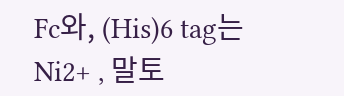Fc와, (His)6 tag는 Ni2+ , 말토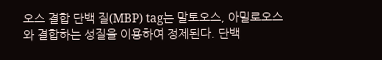오스 결합 단백 질(MBP) tag는 말토오스, 아밀로오스와 결합하는 성질을 이용하여 정제된다. 단백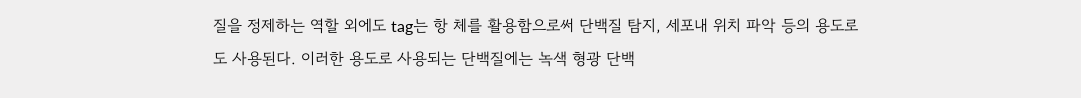질을 정제하는 역할 외에도 tag는 항 체를 활용함으로써 단백질 탐지, 세포내 위치 파악 등의 용도로도 사용된다. 이러한 용도로 사용되는 단백질에는 녹색 형광 단백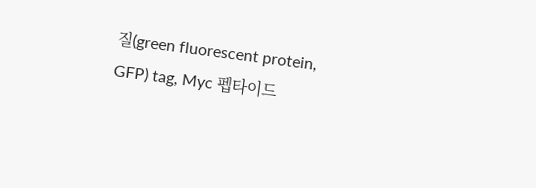질(green fluorescent protein, GFP) tag, Myc 펩타이드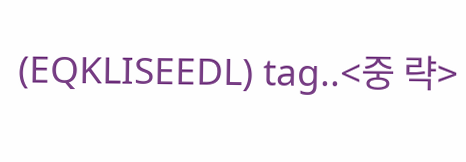(EQKLISEEDL) tag..<중 략>